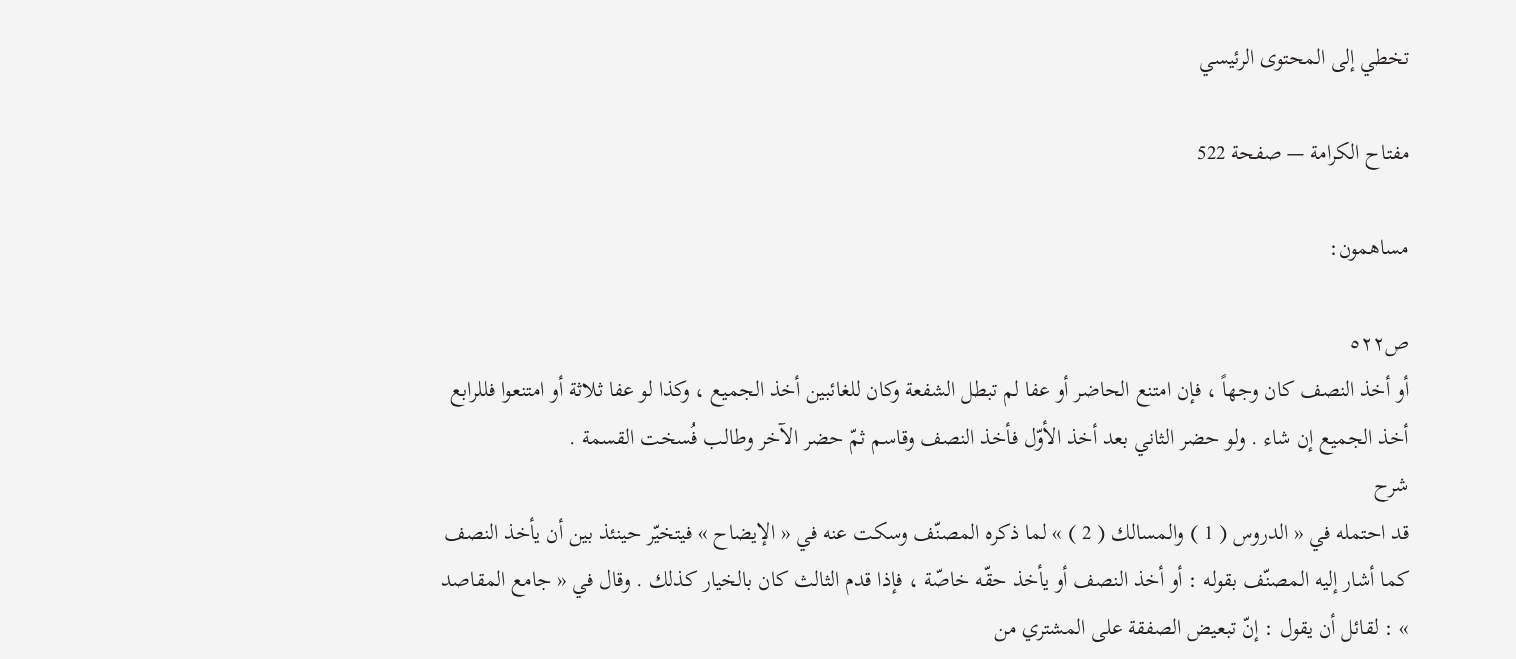تخطي إلى المحتوى الرئيسي

مفتاح الكرامة — صفحة 522

مساهمون:

ص٥٢٢
أو أخذ النصف كان وجهاً ، فإن امتنع الحاضر أو عفا لم تبطل الشفعة وكان للغائبين أخذ الجميع ، وكذا لو عفا ثلاثة أو امتنعوا فللرابع أخذ الجميع إن شاء . ولو حضر الثاني بعد أخذ الأوّل فأخذ النصف وقاسم ثمّ حضر الآخر وطالب فُسخت القسمة .
شرح
قد احتمله في « الدروس ( 1 ) والمسالك ( 2 ) » لما ذكره المصنّف وسكت عنه في « الإيضاح » فيتخيّر حينئذ بين أن يأخذ النصف كما أشار إليه المصنّف بقوله : أو أخذ النصف أو يأخذ حقّه خاصّة ، فإذا قدم الثالث كان بالخيار كذلك . وقال في « جامع المقاصد » : لقائل أن يقول : إنّ تبعيض الصفقة على المشتري من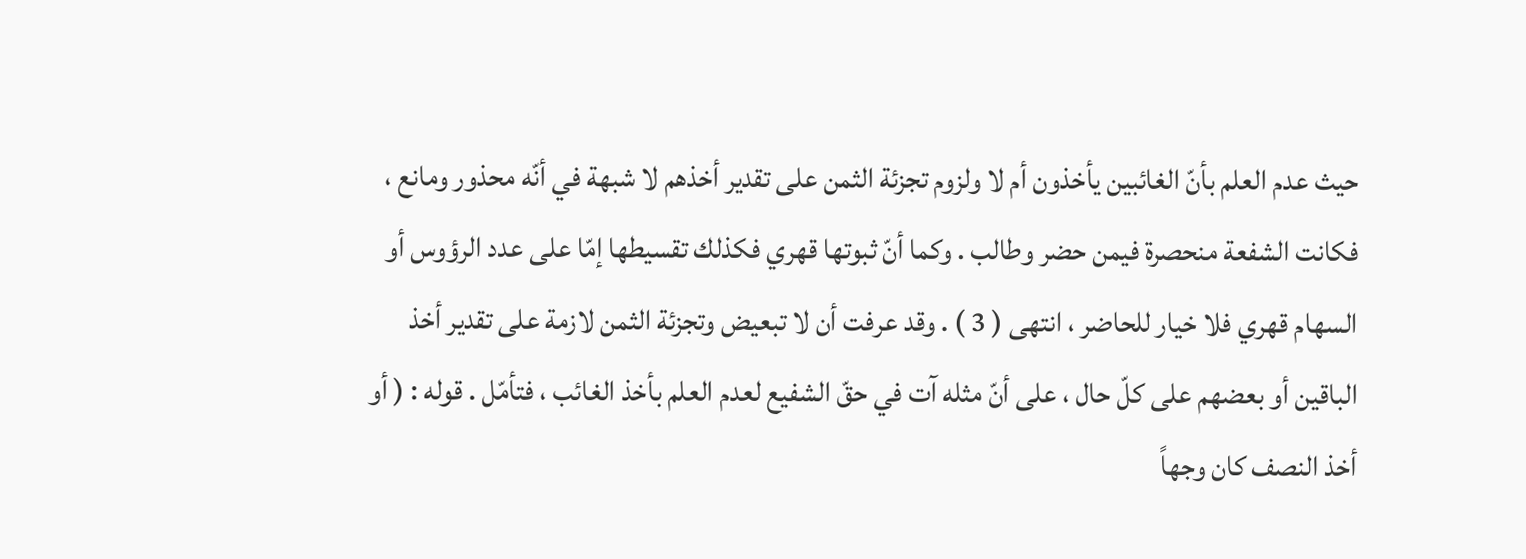حيث عدم العلم بأنّ الغائبين يأخذون أم لا ولزوم تجزئة الثمن على تقدير أخذهم لا شبهة في أنّه محذور ومانع ، فكانت الشفعة منحصرة فيمن حضر وطالب . وكما أنّ ثبوتها قهري فكذلك تقسيطها إمّا على عدد الرؤوس أو السهام قهري فلا خيار للحاضر ، انتهى ( 3 ) . وقد عرفت أن لا تبعيض وتجزئة الثمن لازمة على تقدير أخذ الباقين أو بعضهم على كلّ حال ، على أنّ مثله آت في حقّ الشفيع لعدم العلم بأخذ الغائب ، فتأمّل . قوله : ( أو أخذ النصف كان وجهاً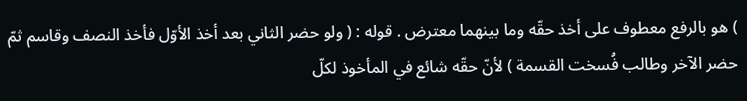) هو بالرفع معطوف على أخذ حقّه وما بينهما معترض . قوله : ( ولو حضر الثاني بعد أخذ الأوّل فأخذ النصف وقاسم ثمّ حضر الآخر وطالب فُسخت القسمة ) لأنّ حقّه شائع في المأخوذ لكلّ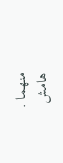منهما .
هامش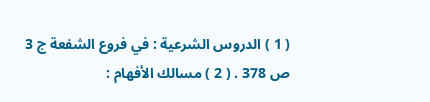( 1 ) الدروس الشرعية : في فروع الشفعة ج 3 ص 378 . ( 2 ) مسالك الأفهام :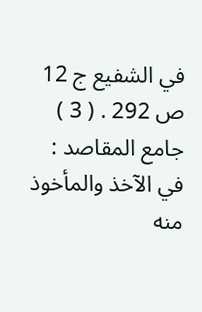في الشفيع ج 12 ص 292 . ( 3 ) جامع المقاصد : في الآخذ والمأخوذ منه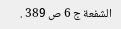الشفعة ج 6 ص 389 .